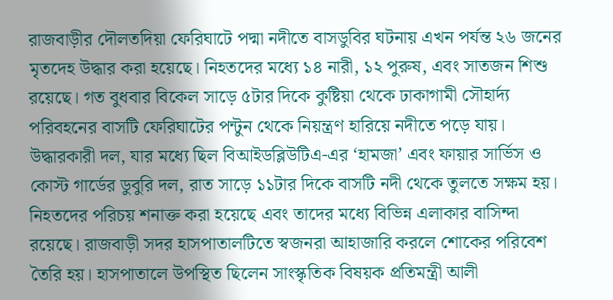রাজবাড়ীর দৌলতদিয়া ফেরিঘাটে পদ্মা নদীতে বাসডুবির ঘটনায় এখন পর্যন্ত ২৬ জনের মৃতদেহ উদ্ধার করা হয়েছে। নিহতদের মধ্যে ১৪ নারী, ১২ পুরুষ, এবং সাতজন শিশু রয়েছে। গত বুধবার বিকেল সাড়ে ৫টার দিকে কুষ্টিয়া থেকে ঢাকাগামী সৌহার্দ্য পরিবহনের বাসটি ফেরিঘাটের পন্টুন থেকে নিয়ন্ত্রণ হারিয়ে নদীতে পড়ে যায়।
উদ্ধারকারী দল, যার মধ্যে ছিল বিআইডব্লিউটিএ-এর ‘হামজা’ এবং ফায়ার সার্ভিস ও কোস্ট গার্ডের ডুবুরি দল, রাত সাড়ে ১১টার দিকে বাসটি নদী থেকে তুলতে সক্ষম হয়।
নিহতদের পরিচয় শনাক্ত করা হয়েছে এবং তাদের মধ্যে বিভিন্ন এলাকার বাসিন্দা রয়েছে। রাজবাড়ী সদর হাসপাতালটিতে স্বজনরা আহাজারি করলে শোকের পরিবেশ তৈরি হয়। হাসপাতালে উপস্থিত ছিলেন সাংস্কৃতিক বিষয়ক প্রতিমন্ত্রী আলী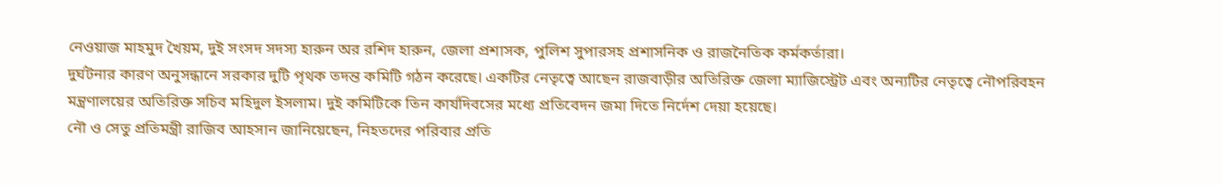নেওয়াজ মাহমুদ খৈয়ম, দুই সংসদ সদস্য হারুন অর রশিদ হারুন, জেলা প্রশাসক, পুলিশ সুপারসহ প্রশাসনিক ও রাজনৈতিক কর্মকর্তারা।
দুর্ঘটনার কারণ অনুসন্ধানে সরকার দুটি পৃথক তদন্ত কমিটি গঠন করেছে। একটির নেতৃত্বে আছেন রাজবাড়ীর অতিরিক্ত জেলা ম্যাজিস্ট্রেট এবং অন্যটির নেতৃত্বে নৌপরিবহন মন্ত্রণালয়ের অতিরিক্ত সচিব মহিদুল ইসলাম। দুই কমিটিকে তিন কার্যদিবসের মধ্যে প্রতিবেদন জমা দিতে নির্দেশ দেয়া হয়েছে।
নৌ ও সেতু প্রতিমন্ত্রী রাজিব আহসান জানিয়েছেন, নিহতদের পরিবার প্রতি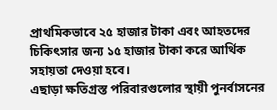প্রাথমিকভাবে ২৫ হাজার টাকা এবং আহতদের চিকিৎসার জন্য ১৫ হাজার টাকা করে আর্থিক সহায়তা দেওয়া হবে।
এছাড়া ক্ষতিগ্রস্ত পরিবারগুলোর স্থায়ী পুনর্বাসনের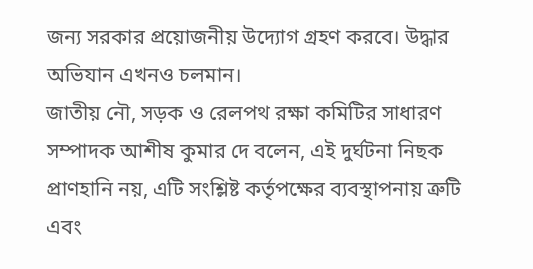জন্য সরকার প্রয়োজনীয় উদ্যোগ গ্রহণ করবে। উদ্ধার অভিযান এখনও চলমান।
জাতীয় নৌ, সড়ক ও রেলপথ রক্ষা কমিটির সাধারণ সম্পাদক আশীষ কুমার দে বলেন, এই দুর্ঘটনা নিছক প্রাণহানি নয়, এটি সংশ্লিষ্ট কর্তৃপক্ষের ব্যবস্থাপনায় ত্রুটি এবং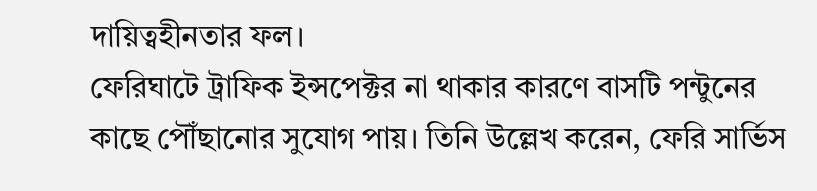দায়িত্বহীনতার ফল।
ফেরিঘাটে ট্রাফিক ইন্সপেক্টর না থাকার কারণে বাসটি পন্টুনের কাছে পৌঁছানোর সুযোগ পায়। তিনি উল্লেখ করেন, ফেরি সার্ভিস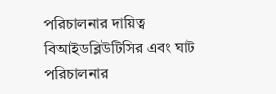পরিচালনার দায়িত্ব বিআইডব্লিউটিসির এবং ঘাট পরিচালনার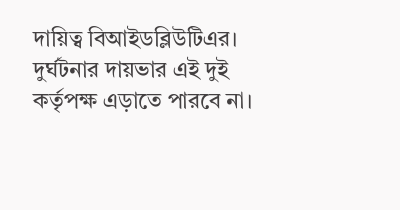দায়িত্ব বিআইডব্লিউটিএর। দুর্ঘটনার দায়ভার এই দুই কর্তৃপক্ষ এড়াতে পারবে না।